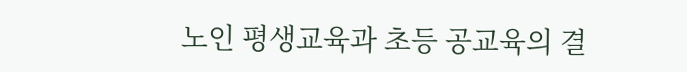노인 평생교육과 초등 공교육의 결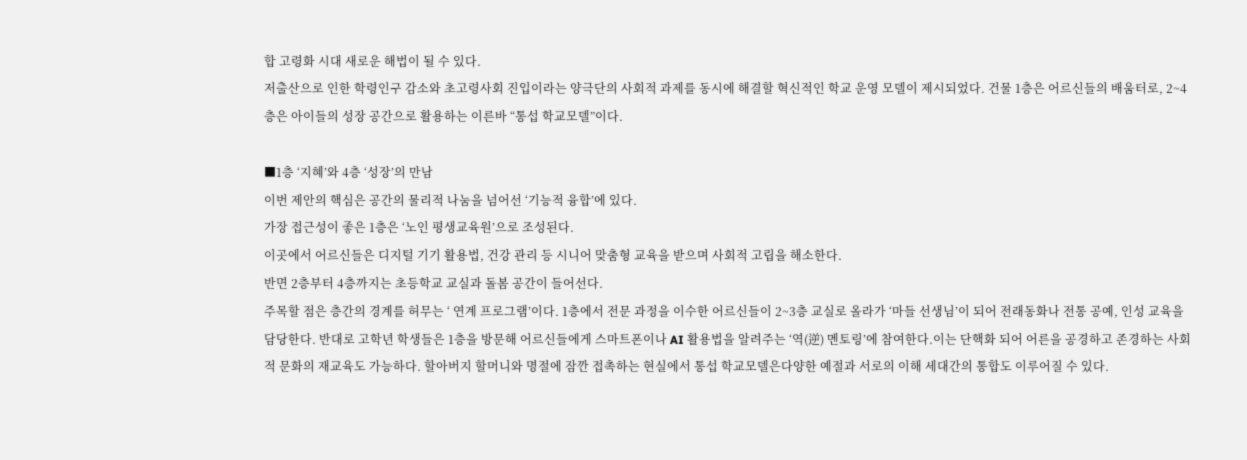합 고령화 시대 새로운 해법이 될 수 있다.
저출산으로 인한 학령인구 감소와 초고령사회 진입이라는 양극단의 사회적 과제를 동시에 해결할 혁신적인 학교 운영 모델이 제시되었다. 건물 1층은 어르신들의 배움터로, 2~4층은 아이들의 성장 공간으로 활용하는 이른바 “통섭 학교모델”이다.

■1층 ‘지혜’와 4층 ‘성장’의 만남
이번 제안의 핵심은 공간의 물리적 나눔을 넘어선 ‘기능적 융합’에 있다.
가장 접근성이 좋은 1층은 ‘노인 평생교육원’으로 조성된다.
이곳에서 어르신들은 디지털 기기 활용법, 건강 관리 등 시니어 맞춤형 교육을 받으며 사회적 고립을 해소한다.
반면 2층부터 4층까지는 초등학교 교실과 돌봄 공간이 들어선다.
주목할 점은 층간의 경계를 허무는 ‘ 연계 프로그램’이다. 1층에서 전문 과정을 이수한 어르신들이 2~3층 교실로 올라가 ‘마들 선생님’이 되어 전래동화나 전통 공예, 인성 교육을 담당한다. 반대로 고학년 학생들은 1층을 방문해 어르신들에게 스마트폰이나 AI 활용법을 알려주는 ‘역(逆) 멘토링’에 참여한다.이는 단핵화 되어 어른을 공경하고 존경하는 사회적 문화의 재교육도 가능하다. 할아버지 할머니와 명절에 잠깐 접촉하는 현실에서 통섭 학교모델은다양한 예절과 서로의 이해 세대간의 통합도 이루어질 수 있다.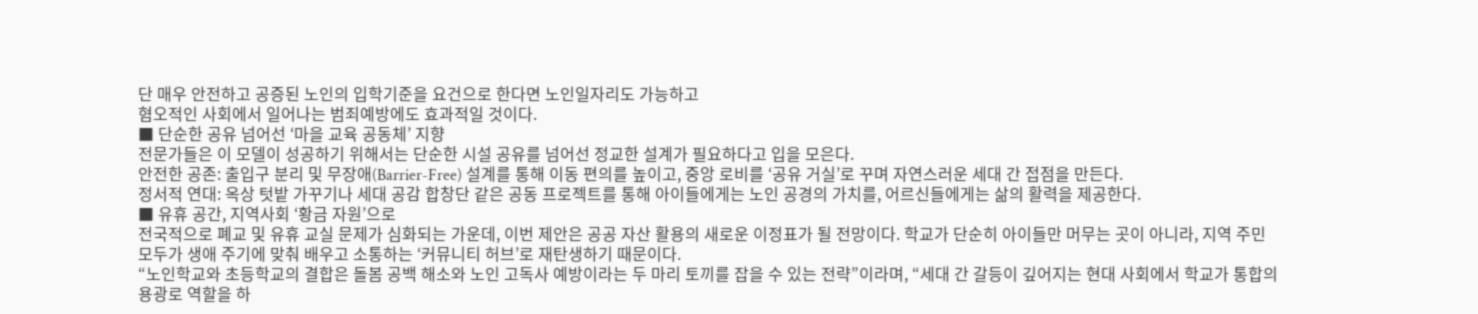단 매우 안전하고 공증된 노인의 입학기준을 요건으로 한다면 노인일자리도 가능하고
혐오적인 사회에서 일어나는 범죄예방에도 효과적일 것이다.
■ 단순한 공유 넘어선 ‘마을 교육 공동체’ 지향
전문가들은 이 모델이 성공하기 위해서는 단순한 시설 공유를 넘어선 정교한 설계가 필요하다고 입을 모은다.
안전한 공존: 출입구 분리 및 무장애(Barrier-Free) 설계를 통해 이동 편의를 높이고, 중앙 로비를 ‘공유 거실’로 꾸며 자연스러운 세대 간 접점을 만든다.
정서적 연대: 옥상 텃밭 가꾸기나 세대 공감 합창단 같은 공동 프로젝트를 통해 아이들에게는 노인 공경의 가치를, 어르신들에게는 삶의 활력을 제공한다.
■ 유휴 공간, 지역사회 ‘황금 자원’으로
전국적으로 폐교 및 유휴 교실 문제가 심화되는 가운데, 이번 제안은 공공 자산 활용의 새로운 이정표가 될 전망이다. 학교가 단순히 아이들만 머무는 곳이 아니라, 지역 주민 모두가 생애 주기에 맞춰 배우고 소통하는 ‘커뮤니티 허브’로 재탄생하기 때문이다.
“노인학교와 초등학교의 결합은 돌봄 공백 해소와 노인 고독사 예방이라는 두 마리 토끼를 잡을 수 있는 전략”이라며, “세대 간 갈등이 깊어지는 현대 사회에서 학교가 통합의 용광로 역할을 하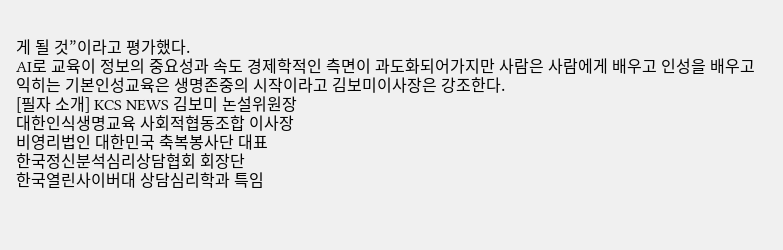게 될 것”이라고 평가했다.
AI로 교육이 정보의 중요성과 속도 경제학적인 측면이 과도화되어가지만 사람은 사람에게 배우고 인성을 배우고 익히는 기본인성교육은 생명존중의 시작이라고 김보미이사장은 강조한다.
[필자 소개] KCS NEWS 김보미 논설위원장
대한인식생명교육 사회적협동조합 이사장
비영리법인 대한민국 축복봉사단 대표
한국정신분석심리상담협회 회장단
한국열린사이버대 상담심리학과 특임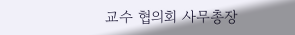교수 협의회 사무총장